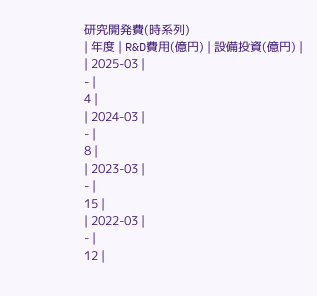研究開発費(時系列)
| 年度 | R&D費用(億円) | 設備投資(億円) |
| 2025-03 |
- |
4 |
| 2024-03 |
- |
8 |
| 2023-03 |
- |
15 |
| 2022-03 |
- |
12 |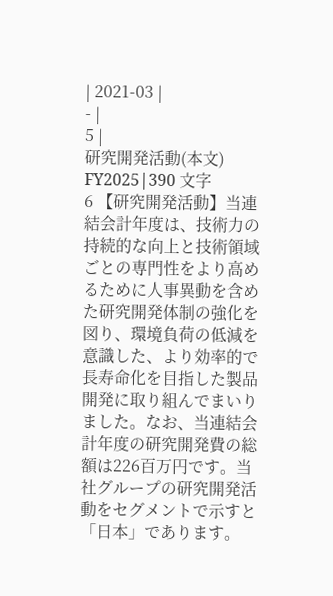| 2021-03 |
- |
5 |
研究開発活動(本文)
FY2025|390 文字
6 【研究開発活動】当連結会計年度は、技術力の持続的な向上と技術領域ごとの専門性をより高めるために人事異動を含めた研究開発体制の強化を図り、環境負荷の低減を意識した、より効率的で長寿命化を目指した製品開発に取り組んでまいりました。なお、当連結会計年度の研究開発費の総額は226百万円です。当社グループの研究開発活動をセグメントで示すと「日本」であります。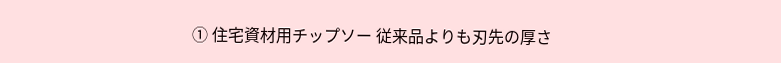① 住宅資材用チップソー 従来品よりも刃先の厚さ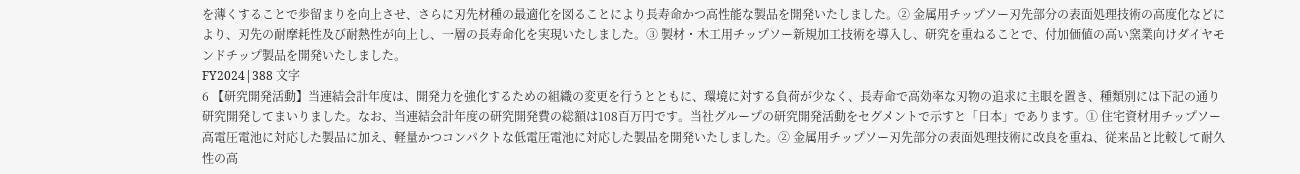を薄くすることで歩留まりを向上させ、さらに刃先材種の最適化を図ることにより長寿命かつ高性能な製品を開発いたしました。② 金属用チップソー刃先部分の表面処理技術の高度化などにより、刃先の耐摩耗性及び耐熱性が向上し、一層の長寿命化を実現いたしました。③ 製材・木工用チップソー新規加工技術を導入し、研究を重ねることで、付加価値の高い窯業向けダイヤモンドチップ製品を開発いたしました。
FY2024|388 文字
6 【研究開発活動】当連結会計年度は、開発力を強化するための組織の変更を行うとともに、環境に対する負荷が少なく、長寿命で高効率な刃物の追求に主眼を置き、種類別には下記の通り研究開発してまいりました。なお、当連結会計年度の研究開発費の総額は108百万円です。当社グループの研究開発活動をセグメントで示すと「日本」であります。① 住宅資材用チップソー 高電圧電池に対応した製品に加え、軽量かつコンパクトな低電圧電池に対応した製品を開発いたしました。② 金属用チップソー刃先部分の表面処理技術に改良を重ね、従来品と比較して耐久性の高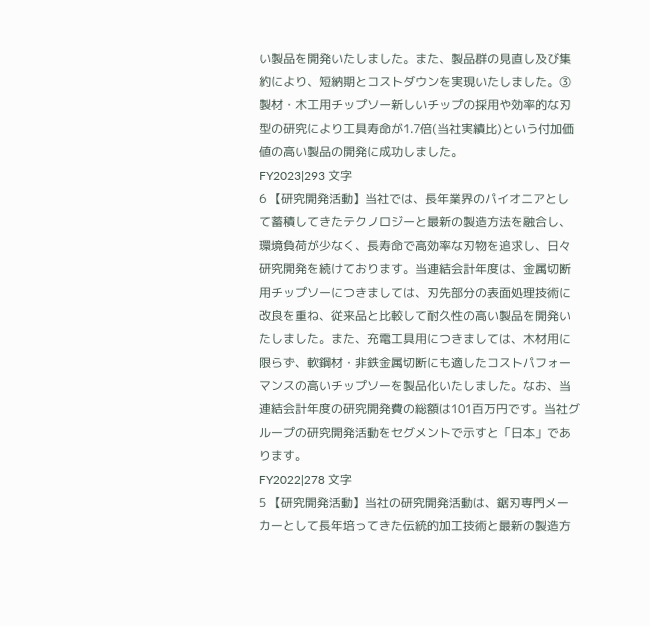い製品を開発いたしました。また、製品群の見直し及び集約により、短納期とコストダウンを実現いたしました。③ 製材・木工用チップソー新しいチップの採用や効率的な刃型の研究により工具寿命が1.7倍(当社実績比)という付加価値の高い製品の開発に成功しました。
FY2023|293 文字
6 【研究開発活動】当社では、長年業界のパイオニアとして蓄積してきたテクノロジーと最新の製造方法を融合し、環境負荷が少なく、長寿命で高効率な刃物を追求し、日々研究開発を続けております。当連結会計年度は、金属切断用チップソーにつきましては、刃先部分の表面処理技術に改良を重ね、従来品と比較して耐久性の高い製品を開発いたしました。また、充電工具用につきましては、木材用に限らず、軟鋼材・非鉄金属切断にも適したコストパフォーマンスの高いチップソーを製品化いたしました。なお、当連結会計年度の研究開発費の総額は101百万円です。当社グループの研究開発活動をセグメントで示すと「日本」であります。
FY2022|278 文字
5 【研究開発活動】当社の研究開発活動は、鋸刃専門メーカーとして長年培ってきた伝統的加工技術と最新の製造方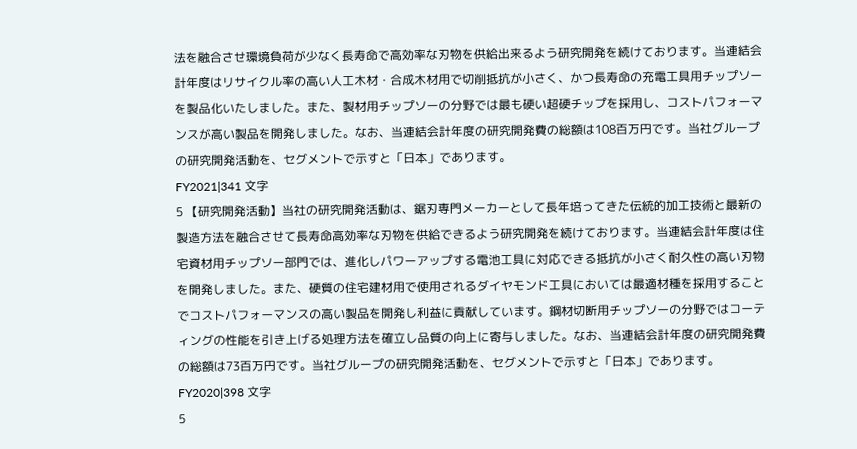法を融合させ環境負荷が少なく長寿命で高効率な刃物を供給出来るよう研究開発を続けております。当連結会計年度はリサイクル率の高い人工木材・合成木材用で切削抵抗が小さく、かつ長寿命の充電工具用チップソーを製品化いたしました。また、製材用チップソーの分野では最も硬い超硬チップを採用し、コストパフォーマンスが高い製品を開発しました。なお、当連結会計年度の研究開発費の総額は108百万円です。当社グループの研究開発活動を、セグメントで示すと「日本」であります。
FY2021|341 文字
5 【研究開発活動】当社の研究開発活動は、鋸刃専門メーカーとして長年培ってきた伝統的加工技術と最新の製造方法を融合させて長寿命高効率な刃物を供給できるよう研究開発を続けております。当連結会計年度は住宅資材用チップソー部門では、進化しパワーアップする電池工具に対応できる抵抗が小さく耐久性の高い刃物を開発しました。また、硬質の住宅建材用で使用されるダイヤモンド工具においては最適材種を採用することでコストパフォーマンスの高い製品を開発し利益に貢献しています。鋼材切断用チップソーの分野ではコーティングの性能を引き上げる処理方法を確立し品質の向上に寄与しました。なお、当連結会計年度の研究開発費の総額は73百万円です。当社グループの研究開発活動を、セグメントで示すと「日本」であります。
FY2020|398 文字
5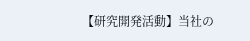【研究開発活動】当社の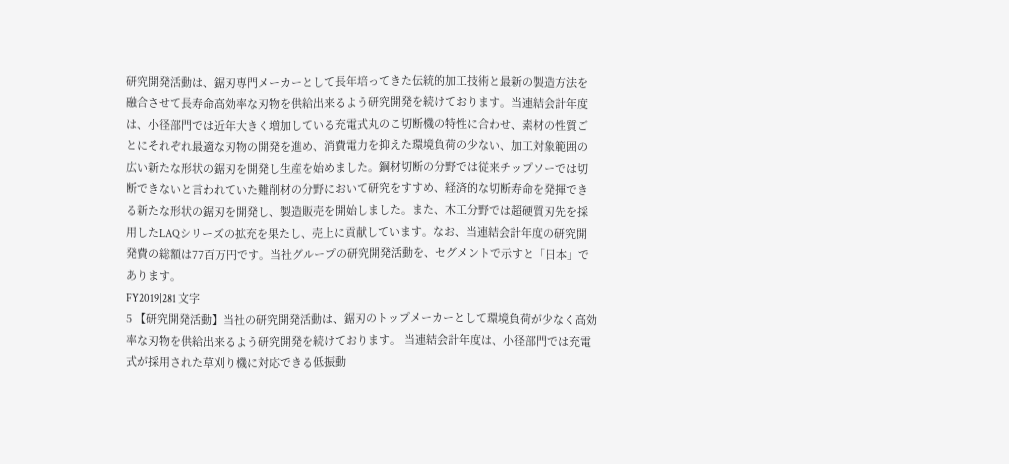研究開発活動は、鋸刃専門メーカーとして長年培ってきた伝統的加工技術と最新の製造方法を融合させて長寿命高効率な刃物を供給出来るよう研究開発を続けております。当連結会計年度は、小径部門では近年大きく増加している充電式丸のこ切断機の特性に合わせ、素材の性質ごとにそれぞれ最適な刃物の開発を進め、消費電力を抑えた環境負荷の少ない、加工対象範囲の広い新たな形状の鋸刃を開発し生産を始めました。鋼材切断の分野では従来チップソーでは切断できないと言われていた難削材の分野において研究をすすめ、経済的な切断寿命を発揮できる新たな形状の鋸刃を開発し、製造販売を開始しました。また、木工分野では超硬質刃先を採用したLAQシリーズの拡充を果たし、売上に貢献しています。なお、当連結会計年度の研究開発費の総額は77百万円です。当社グループの研究開発活動を、セグメントで示すと「日本」であります。
FY2019|281 文字
5 【研究開発活動】当社の研究開発活動は、鋸刃のトップメーカーとして環境負荷が少なく高効率な刃物を供給出来るよう研究開発を続けております。 当連結会計年度は、小径部門では充電式が採用された草刈り機に対応できる低振動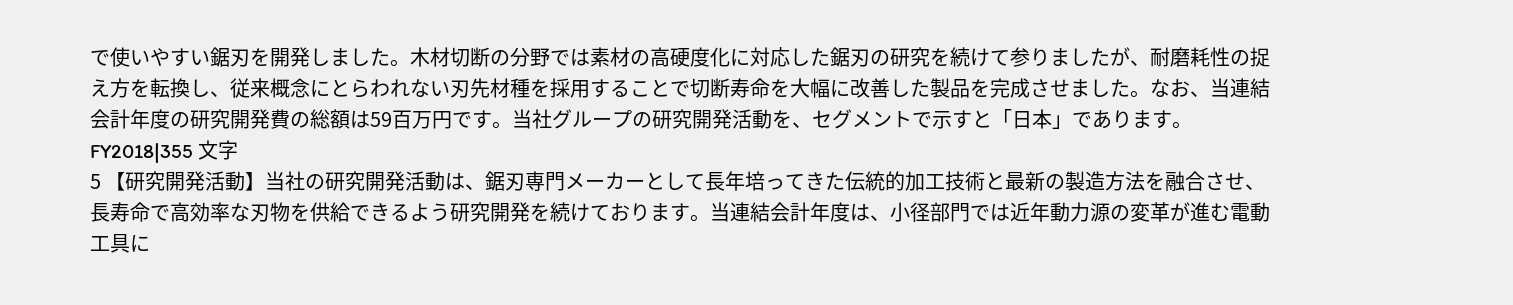で使いやすい鋸刃を開発しました。木材切断の分野では素材の高硬度化に対応した鋸刃の研究を続けて参りましたが、耐磨耗性の捉え方を転換し、従来概念にとらわれない刃先材種を採用することで切断寿命を大幅に改善した製品を完成させました。なお、当連結会計年度の研究開発費の総額は59百万円です。当社グループの研究開発活動を、セグメントで示すと「日本」であります。
FY2018|355 文字
5 【研究開発活動】当社の研究開発活動は、鋸刃専門メーカーとして長年培ってきた伝統的加工技術と最新の製造方法を融合させ、長寿命で高効率な刃物を供給できるよう研究開発を続けております。当連結会計年度は、小径部門では近年動力源の変革が進む電動工具に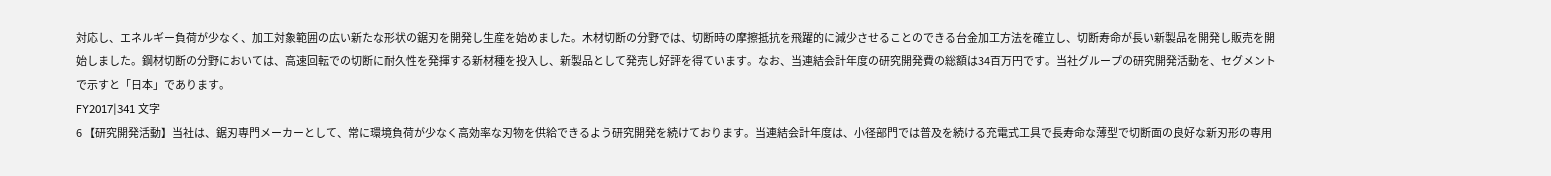対応し、エネルギー負荷が少なく、加工対象範囲の広い新たな形状の鋸刃を開発し生産を始めました。木材切断の分野では、切断時の摩擦抵抗を飛躍的に減少させることのできる台金加工方法を確立し、切断寿命が長い新製品を開発し販売を開始しました。鋼材切断の分野においては、高速回転での切断に耐久性を発揮する新材種を投入し、新製品として発売し好評を得ています。なお、当連結会計年度の研究開発費の総額は34百万円です。当社グループの研究開発活動を、セグメントで示すと「日本」であります。
FY2017|341 文字
6 【研究開発活動】当社は、鋸刃専門メーカーとして、常に環境負荷が少なく高効率な刃物を供給できるよう研究開発を続けております。当連結会計年度は、小径部門では普及を続ける充電式工具で長寿命な薄型で切断面の良好な新刃形の専用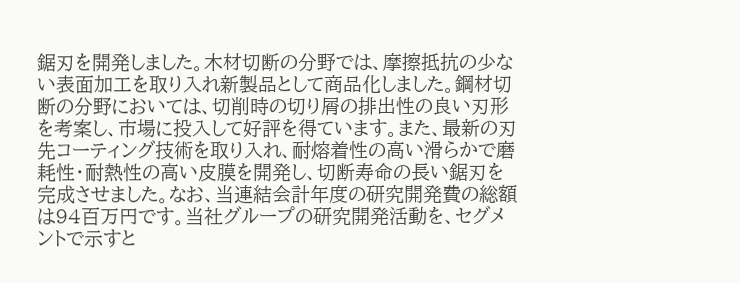鋸刃を開発しました。木材切断の分野では、摩擦抵抗の少ない表面加工を取り入れ新製品として商品化しました。鋼材切断の分野においては、切削時の切り屑の排出性の良い刃形を考案し、市場に投入して好評を得ています。また、最新の刃先コーティング技術を取り入れ、耐熔着性の高い滑らかで磨耗性・耐熱性の高い皮膜を開発し、切断寿命の長い鋸刃を完成させました。なお、当連結会計年度の研究開発費の総額は94百万円です。当社グループの研究開発活動を、セグメントで示すと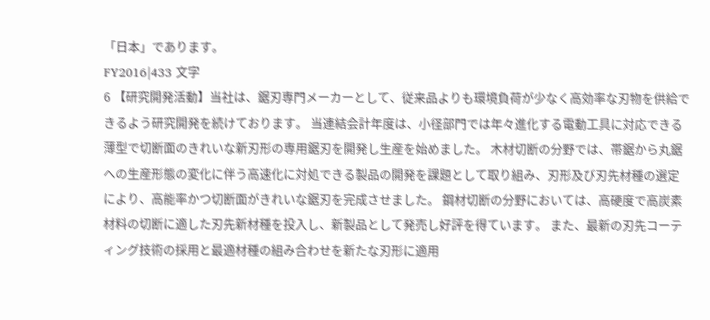「日本」であります。
FY2016|433 文字
6 【研究開発活動】当社は、鋸刃専門メーカーとして、従来品よりも環境負荷が少なく高効率な刃物を供給できるよう研究開発を続けております。 当連結会計年度は、小径部門では年々進化する電動工具に対応できる薄型で切断面のきれいな新刃形の専用鋸刃を開発し生産を始めました。 木材切断の分野では、帯鋸から丸鋸への生産形態の変化に伴う高速化に対処できる製品の開発を課題として取り組み、刃形及び刃先材種の選定により、高能率かつ切断面がきれいな鋸刃を完成させました。 鋼材切断の分野においては、高硬度で高炭素材料の切断に適した刃先新材種を投入し、新製品として発売し好評を得ています。 また、最新の刃先コーティング技術の採用と最適材種の組み合わせを新たな刃形に適用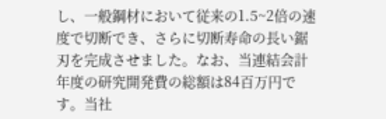し、一般鋼材において従来の1.5~2倍の速度で切断でき、さらに切断寿命の長い鋸刃を完成させました。なお、当連結会計年度の研究開発費の総額は84百万円です。当社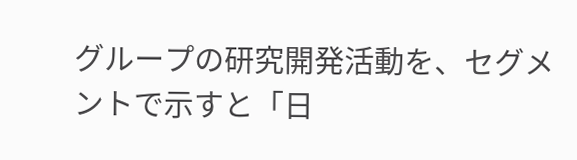グループの研究開発活動を、セグメントで示すと「日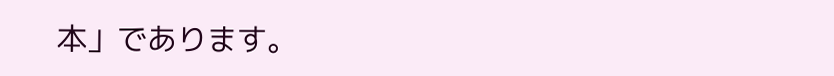本」であります。